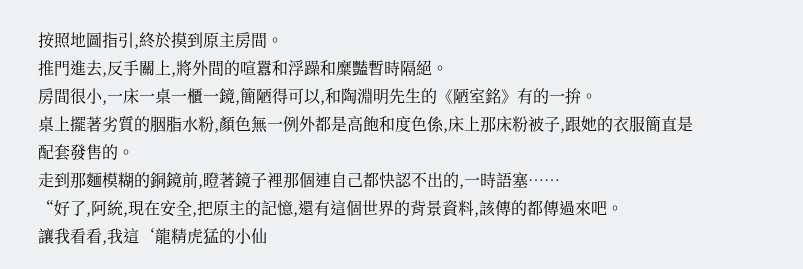按照地圖指引,終於摸到原主房間。
推門進去,反手關上,將外間的喧囂和浮躁和糜豔暫時隔絕。
房間很小,一床一桌一櫃一鏡,簡陋得可以,和陶淵明先生的《陋室銘》有的一拚。
桌上擺著劣質的胭脂水粉,顏色無一例外都是高飽和度色係,床上那床粉被子,跟她的衣服簡直是配套發售的。
走到那麵模糊的銅鏡前,瞪著鏡子裡那個連自己都快認不出的,一時語塞……
“好了,阿統,現在安全,把原主的記憶,還有這個世界的背景資料,該傳的都傳過來吧。
讓我看看,我這‘龍精虎猛的小仙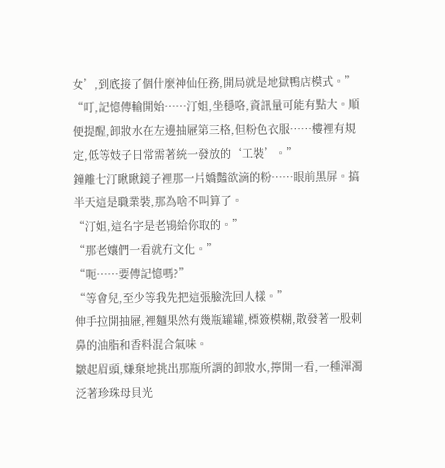女’,到底接了個什麼神仙任務,開局就是地獄鴨店模式。”
“叮,記憶傳輸開始……汀姐,坐穩咯,資訊量可能有點大。順便提醒,卸妝水在左邊抽屜第三格,但粉色衣服……樓裡有規定,低等妓子日常需著統一發放的‘工裝’。”
鐘離七汀瞅瞅鏡子裡那一片嬌豔欲滴的粉……眼前黑屏。搞半天這是職業裝,那為啥不叫算了。
“汀姐,這名字是老鴇給你取的。”
“那老孃們一看就冇文化。”
“呃……要傳記憶嗎?”
“等會兒,至少等我先把這張臉洗回人樣。”
伸手拉開抽屜,裡麵果然有幾瓶罐罐,標簽模糊,散發著一股刺鼻的油脂和香料混合氣味。
皺起眉頭,嫌棄地挑出那瓶所謂的卸妝水,擰開一看,一種渾濁泛著珍珠母貝光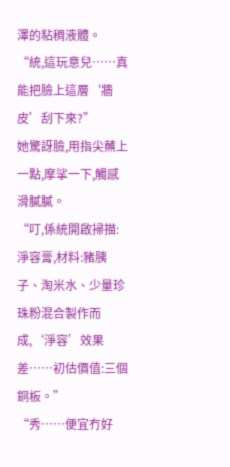澤的粘稠液體。
“統,這玩意兒……真能把臉上這層‘牆皮’刮下來?”
她驚訝臉,用指尖蘸上一點,摩挲一下,觸感滑膩膩。
“叮,係統開啟掃描:淨容膏,材料:豬胰子、淘米水、少量珍珠粉混合製作而成,‘淨容’效果差……初估價值:三個銅板。”
“秀……便宜冇好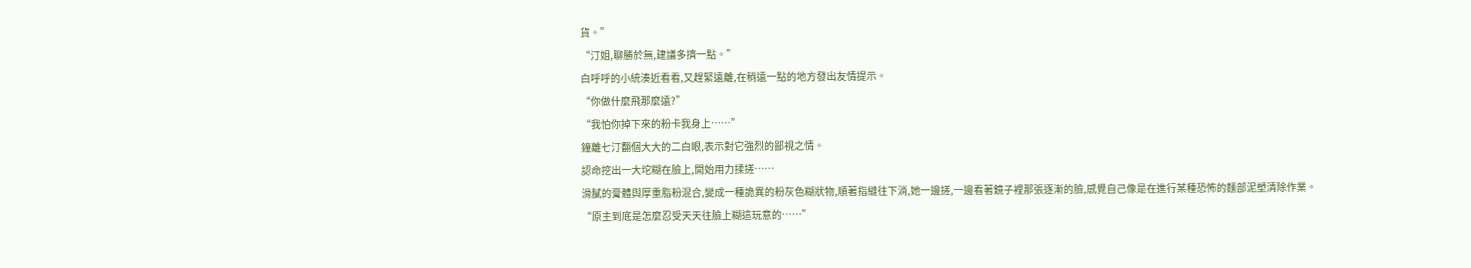貨。”
“汀姐,聊勝於無,建議多擠一點。”
白呼呼的小統湊近看看,又趕緊遠離,在稍遠一點的地方發出友情提示。
“你做什麼飛那麼遠?”
“我怕你掉下來的粉卡我身上……”
鐘離七汀翻個大大的二白眼,表示對它強烈的鄙視之情。
認命挖出一大坨糊在臉上,開始用力揉搓……
滑膩的膏體與厚重脂粉混合,變成一種詭異的粉灰色糊狀物,順著指縫往下淌,她一邊搓,一邊看著鏡子裡那張逐漸的臉,感覺自己像是在進行某種恐怖的麵部泥塑清除作業。
“原主到底是怎麼忍受天天往臉上糊這玩意的……”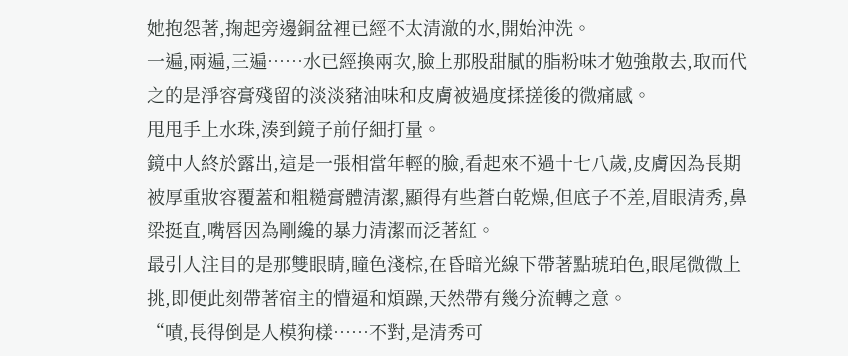她抱怨著,掬起旁邊銅盆裡已經不太清澈的水,開始沖洗。
一遍,兩遍,三遍……水已經換兩次,臉上那股甜膩的脂粉味才勉強散去,取而代之的是淨容膏殘留的淡淡豬油味和皮膚被過度揉搓後的微痛感。
甩甩手上水珠,湊到鏡子前仔細打量。
鏡中人終於露出,這是一張相當年輕的臉,看起來不過十七八歲,皮膚因為長期被厚重妝容覆蓋和粗糙膏體清潔,顯得有些蒼白乾燥,但底子不差,眉眼清秀,鼻梁挺直,嘴唇因為剛纔的暴力清潔而泛著紅。
最引人注目的是那雙眼睛,瞳色淺棕,在昏暗光線下帶著點琥珀色,眼尾微微上挑,即便此刻帶著宿主的懵逼和煩躁,天然帶有幾分流轉之意。
“嘖,長得倒是人模狗樣……不對,是清秀可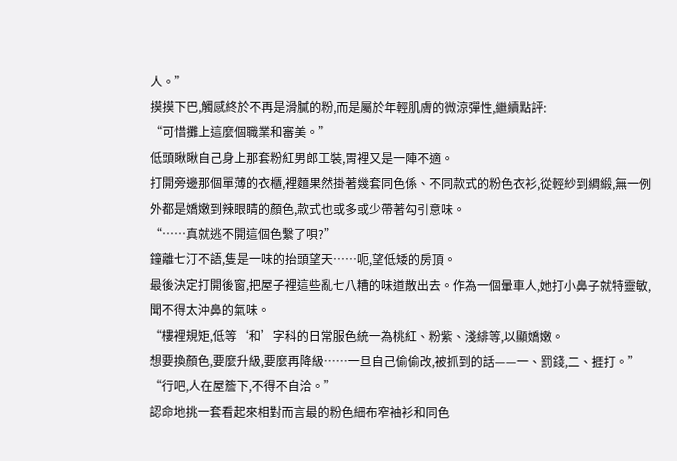人。”
摸摸下巴,觸感終於不再是滑膩的粉,而是屬於年輕肌膚的微涼彈性,繼續點評:
“可惜攤上這麼個職業和審美。”
低頭瞅瞅自己身上那套粉紅男郎工裝,胃裡又是一陣不適。
打開旁邊那個單薄的衣櫃,裡麵果然掛著幾套同色係、不同款式的粉色衣衫,從輕紗到綢緞,無一例外都是嬌嫩到辣眼睛的顏色,款式也或多或少帶著勾引意味。
“……真就逃不開這個色繫了唄?”
鐘離七汀不語,隻是一味的抬頭望天……呃,望低矮的房頂。
最後決定打開後窗,把屋子裡這些亂七八糟的味道散出去。作為一個暈車人,她打小鼻子就特靈敏,聞不得太沖鼻的氣味。
“樓裡規矩,低等‘和’字科的日常服色統一為桃紅、粉紫、淺緋等,以顯嬌嫩。
想要換顏色,要麼升級,要麼再降級……一旦自己偷偷改,被抓到的話——一、罰錢,二、捱打。”
“行吧,人在屋簷下,不得不自洽。”
認命地挑一套看起來相對而言最的粉色細布窄袖衫和同色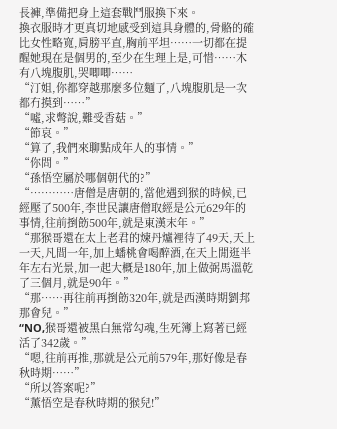長褲,準備把身上這套戰鬥服換下來。
換衣服時才更真切地感受到這具身體的,骨骼的確比女性略寬,肩膀平直,胸前平坦……一切都在提醒她現在是個男的,至少在生理上是,可惜……木有八塊腹肌,哭唧唧……
“汀姐,你都穿越那麼多位麵了,八塊腹肌是一次都冇摸到……”
“噓,求彆說,難受香菇。”
“節哀。”
“算了,我們來聊點成年人的事情。”
“你問。”
“孫悟空屬於哪個朝代的?”
“…………唐僧是唐朝的,當他遇到猴的時候,已經壓了500年,李世民讓唐僧取經是公元629年的事情,往前捯飭500年,就是東漢末年。”
“那猴哥還在太上老君的煉丹爐裡待了49天,天上一天,凡間一年,加上蟠桃會喝醉酒,在天上閒逛半年左右光景,加一起大概是180年,加上做弼馬溫乾了三個月,就是90年。”
“那……再往前再捯飭320年,就是西漢時期劉邦那會兒。”
“NO,猴哥還被黑白無常勾魂,生死簿上寫著已經活了342歲。”
“嗯,往前再推,那就是公元前579年,那好像是春秋時期……”
“所以答案呢?”
“薰悟空是春秋時期的猴兒!”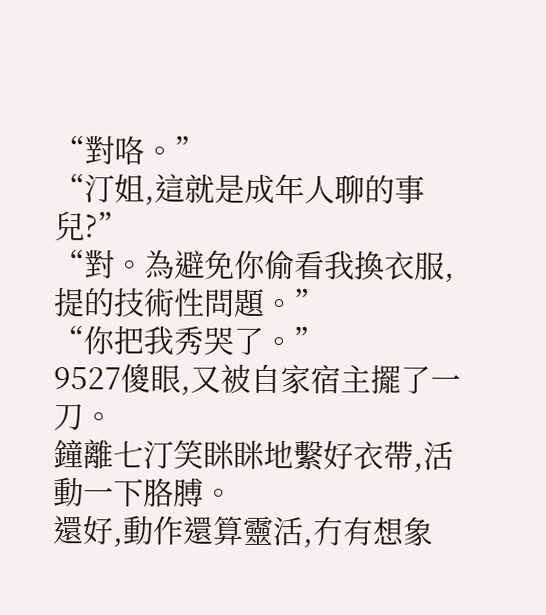“對咯。”
“汀姐,這就是成年人聊的事兒?”
“對。為避免你偷看我換衣服,提的技術性問題。”
“你把我秀哭了。”
9527傻眼,又被自家宿主擺了一刀。
鐘離七汀笑眯眯地繫好衣帶,活動一下胳膊。
還好,動作還算靈活,冇有想象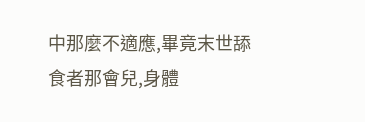中那麼不適應,畢竟末世舔食者那會兒,身體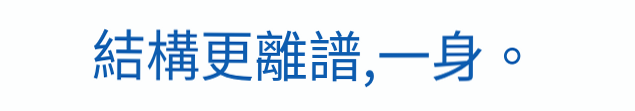結構更離譜,一身。